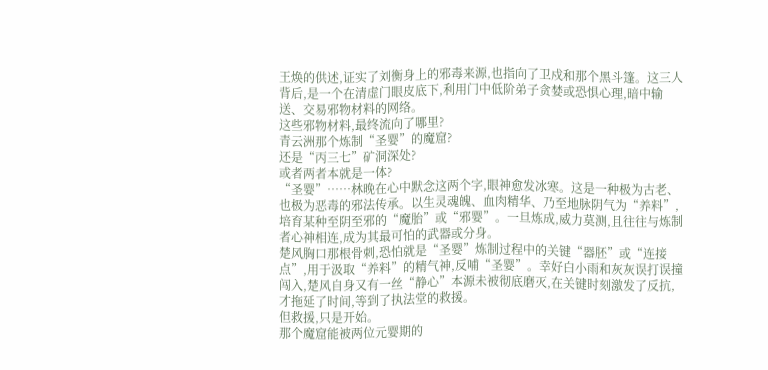王焕的供述,证实了刘衡身上的邪毒来源,也指向了卫戍和那个黑斗篷。这三人背后,是一个在清虚门眼皮底下,利用门中低阶弟子贪婪或恐惧心理,暗中输送、交易邪物材料的网络。
这些邪物材料,最终流向了哪里?
青云洲那个炼制“圣婴”的魔窟?
还是“丙三七”矿洞深处?
或者两者本就是一体?
“圣婴”……林晚在心中默念这两个字,眼神愈发冰寒。这是一种极为古老、也极为恶毒的邪法传承。以生灵魂魄、血肉精华、乃至地脉阴气为“养料”,培育某种至阴至邪的“魔胎”或“邪婴”。一旦炼成,威力莫测,且往往与炼制者心神相连,成为其最可怕的武器或分身。
楚风胸口那根骨刺,恐怕就是“圣婴”炼制过程中的关键“器胚”或“连接点”,用于汲取“养料”的精气神,反哺“圣婴”。幸好白小雨和灰灰误打误撞闯入,楚风自身又有一丝“静心”本源未被彻底磨灭,在关键时刻激发了反抗,才拖延了时间,等到了执法堂的救援。
但救援,只是开始。
那个魔窟能被两位元婴期的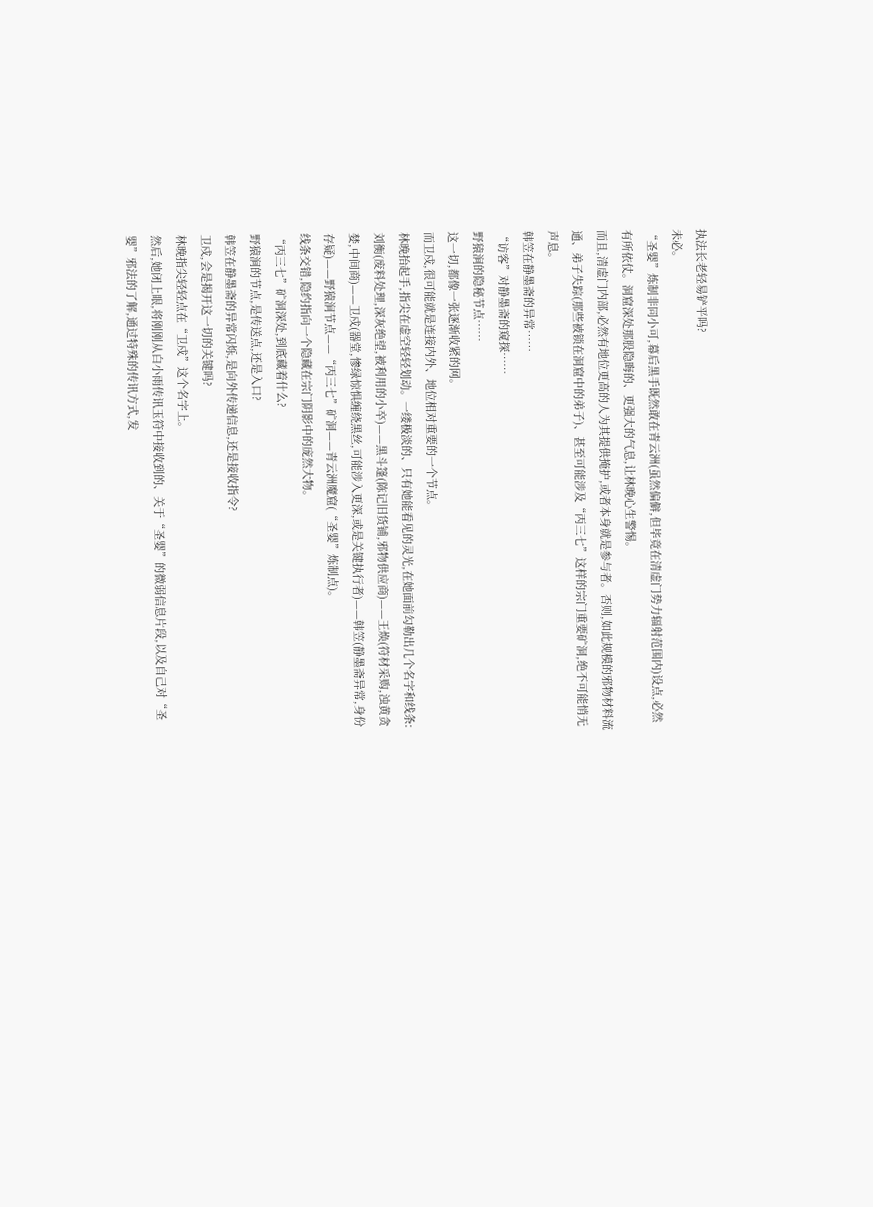执法长老轻易铲平吗?
未必。
“圣婴”炼制非同小可,幕后黑手既然敢在青云洲(虽然偏僻,但毕竟在清虚门势力辐射范围内)设点,必然有所依仗。洞窟深处那股隐晦的、更强大的气息,让林晚心生警惕。
而且,清虚门内部,必然有地位更高的人为其提供掩护,或者本身就是参与者。否则,如此规模的邪物材料流通、弟子失踪(那些被锁在洞窟中的弟子)、甚至可能涉及“丙三七”这样的宗门重要矿洞,绝不可能悄无声息。
韩笠在静墨斋的异常……
“访客”对静墨斋的窥探……
野猿涧的隐秘节点……
这一切,都像一张逐渐收紧的网。
而卫戍,很可能就是连接内外、地位相对重要的一个节点。
林晚抬起手,指尖在虚空轻轻划动。一缕极淡的、只有她能看见的灵光,在她面前勾勒出几个名字和线条:
刘衡(废料处理,深灰绝望,被利用的小卒)——黑斗篷(陈记旧货铺,邪物供应商)——王焕(符材采购,浊黄贪婪,中间商)——卫戍(器堂,惨绿惊惧缠绕黑丝,可能涉入更深,或是关键执行者)——韩笠(静墨斋异常,身份存疑)——野猿涧节点——“丙三七”矿洞——青云洲魔窟(“圣婴”炼制点)。
线条交错,隐约指向一个隐藏在宗门阴影中的庞然大物。
“丙三七”矿洞深处,到底藏着什么?
野猿涧的节点,是传送点,还是入口?
韩笠在静墨斋的异常闪烁,是向外传递信息,还是接收指令?
卫戍,会是揭开这一切的关键吗?
林晚指尖轻轻点在“卫戍”这个名字上。
然后,她闭上眼,将刚刚从白小雨传讯玉符中接收到的、关于“圣婴”的微弱信息片段,以及自己对“圣婴”邪法的了解,通过特殊的传讯方式,发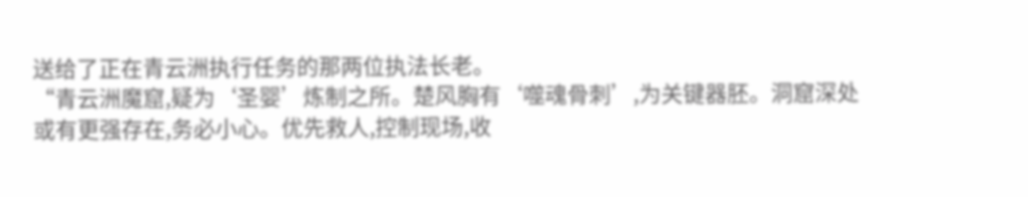送给了正在青云洲执行任务的那两位执法长老。
“青云洲魔窟,疑为‘圣婴’炼制之所。楚风胸有‘噬魂骨刺’,为关键器胚。洞窟深处或有更强存在,务必小心。优先救人,控制现场,收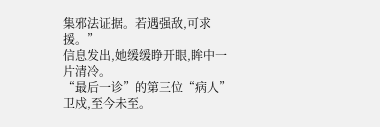集邪法证据。若遇强敌,可求援。”
信息发出,她缓缓睁开眼,眸中一片清冷。
“最后一诊”的第三位“病人”卫戍,至今未至。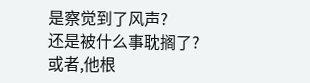是察觉到了风声?
还是被什么事耽搁了?
或者,他根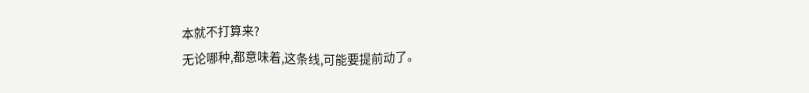本就不打算来?
无论哪种,都意味着,这条线,可能要提前动了。